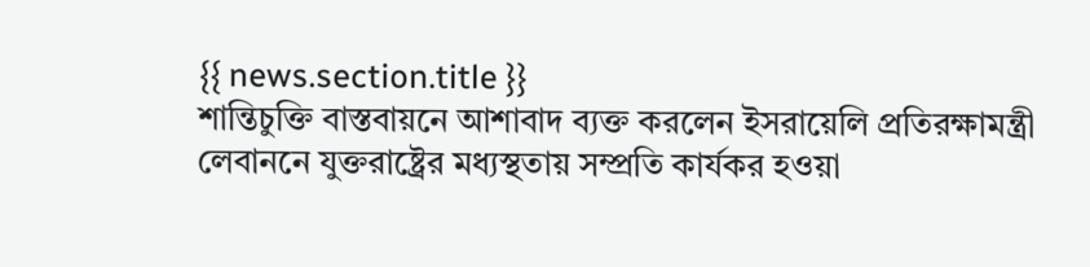{{ news.section.title }}
শান্তিচুক্তি বাস্তবায়নে আশাবাদ ব্যক্ত করলেন ইসরায়েলি প্রতিরক্ষামন্ত্রী
লেবাননে যুক্তরাষ্ট্রের মধ্যস্থতায় সম্প্রতি কার্যকর হওয়া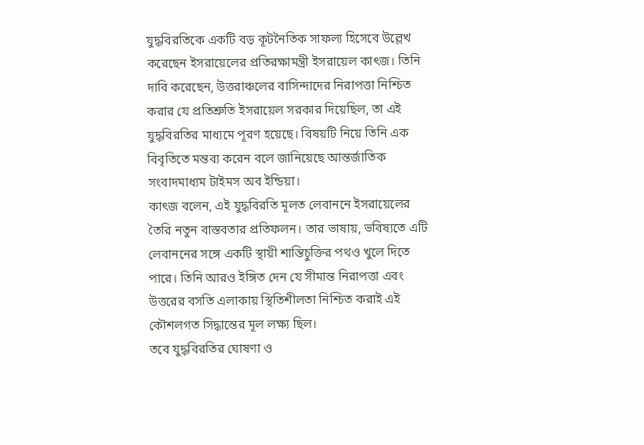যুদ্ধবিরতিকে একটি বড় কূটনৈতিক সাফল্য হিসেবে উল্লেখ করেছেন ইসরায়েলের প্রতিরক্ষামন্ত্রী ইসরায়েল কাৎজ। তিনি দাবি করেছেন, উত্তরাঞ্চলের বাসিন্দাদের নিরাপত্তা নিশ্চিত করার যে প্রতিশ্রুতি ইসরায়েল সরকার দিয়েছিল, তা এই যুদ্ধবিরতির মাধ্যমে পূরণ হয়েছে। বিষয়টি নিয়ে তিনি এক বিবৃতিতে মন্তব্য করেন বলে জানিয়েছে আন্তর্জাতিক সংবাদমাধ্যম টাইমস অব ইন্ডিয়া।
কাৎজ বলেন, এই যুদ্ধবিরতি মূলত লেবাননে ইসরায়েলের তৈরি নতুন বাস্তবতার প্রতিফলন। তার ভাষায়, ভবিষ্যতে এটি লেবাননের সঙ্গে একটি স্থায়ী শান্তিচুক্তির পথও খুলে দিতে পারে। তিনি আরও ইঙ্গিত দেন যে সীমান্ত নিরাপত্তা এবং উত্তরের বসতি এলাকায় স্থিতিশীলতা নিশ্চিত করাই এই কৌশলগত সিদ্ধান্তের মূল লক্ষ্য ছিল।
তবে যুদ্ধবিরতির ঘোষণা ও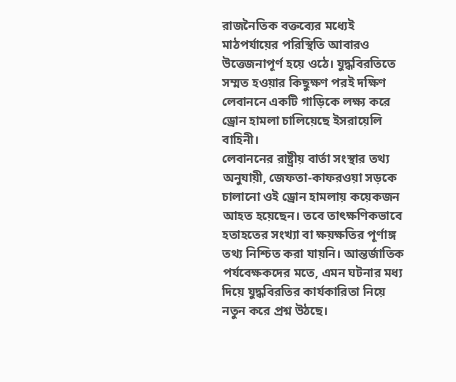রাজনৈতিক বক্তব্যের মধ্যেই মাঠপর্যায়ের পরিস্থিতি আবারও উত্তেজনাপূর্ণ হয়ে ওঠে। যুদ্ধবিরতিতে সম্মত হওয়ার কিছুক্ষণ পরই দক্ষিণ লেবাননে একটি গাড়িকে লক্ষ্য করে ড্রোন হামলা চালিয়েছে ইসরায়েলি বাহিনী।
লেবাননের রাষ্ট্রীয় বার্তা সংস্থার তথ্য অনুযায়ী, জেফতা-কাফরওয়া সড়কে চালানো ওই ড্রোন হামলায় কয়েকজন আহত হয়েছেন। তবে তাৎক্ষণিকভাবে হতাহতের সংখ্যা বা ক্ষয়ক্ষতির পূর্ণাঙ্গ তথ্য নিশ্চিত করা যায়নি। আন্তর্জাতিক পর্যবেক্ষকদের মতে, এমন ঘটনার মধ্য দিয়ে যুদ্ধবিরতির কার্যকারিতা নিয়ে নতুন করে প্রশ্ন উঠছে।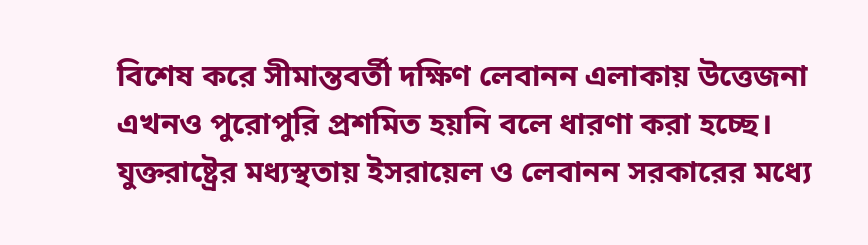বিশেষ করে সীমান্তবর্তী দক্ষিণ লেবানন এলাকায় উত্তেজনা এখনও পুরোপুরি প্রশমিত হয়নি বলে ধারণা করা হচ্ছে।
যুক্তরাষ্ট্রের মধ্যস্থতায় ইসরায়েল ও লেবানন সরকারের মধ্যে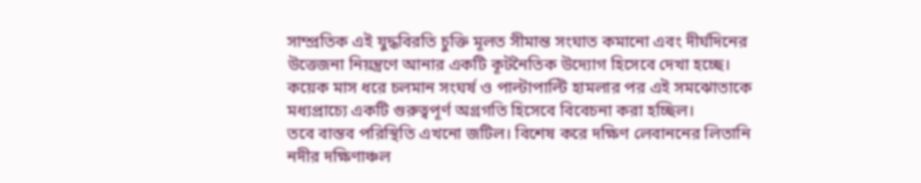সাম্প্রতিক এই যুদ্ধবিরতি চুক্তি মূলত সীমান্ত সংঘাত কমানো এবং দীর্ঘদিনের উত্তেজনা নিয়ন্ত্রণে আনার একটি কূটনৈতিক উদ্যোগ হিসেবে দেখা হচ্ছে। কয়েক মাস ধরে চলমান সংঘর্ষ ও পাল্টাপাল্টি হামলার পর এই সমঝোতাকে মধ্যপ্রাচ্যে একটি গুরুত্বপূর্ণ অগ্রগতি হিসেবে বিবেচনা করা হচ্ছিল।
তবে বাস্তব পরিস্থিতি এখনো জটিল। বিশেষ করে দক্ষিণ লেবাননের লিতানি নদীর দক্ষিণাঞ্চল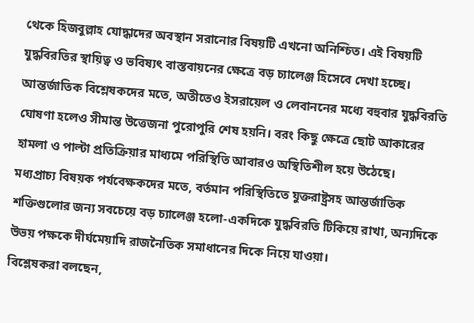থেকে হিজবুল্লাহ যোদ্ধাদের অবস্থান সরানোর বিষয়টি এখনো অনিশ্চিত। এই বিষয়টি যুদ্ধবিরতির স্থায়িত্ব ও ভবিষ্যৎ বাস্তবায়নের ক্ষেত্রে বড় চ্যালেঞ্জ হিসেবে দেখা হচ্ছে।
আন্তর্জাতিক বিশ্লেষকদের মতে, অতীতেও ইসরায়েল ও লেবাননের মধ্যে বহুবার যুদ্ধবিরতি ঘোষণা হলেও সীমান্ত উত্তেজনা পুরোপুরি শেষ হয়নি। বরং কিছু ক্ষেত্রে ছোট আকারের হামলা ও পাল্টা প্রতিক্রিয়ার মাধ্যমে পরিস্থিতি আবারও অস্থিতিশীল হয়ে উঠেছে।
মধ্যপ্রাচ্য বিষয়ক পর্যবেক্ষকদের মতে, বর্তমান পরিস্থিতিতে যুক্তরাষ্ট্রসহ আন্তর্জাতিক শক্তিগুলোর জন্য সবচেয়ে বড় চ্যালেঞ্জ হলো-একদিকে যুদ্ধবিরতি টিকিয়ে রাখা, অন্যদিকে উভয় পক্ষকে দীর্ঘমেয়াদি রাজনৈতিক সমাধানের দিকে নিয়ে যাওয়া।
বিশ্লেষকরা বলছেন,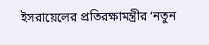ইসরায়েলের প্রতিরক্ষামন্ত্রীর ‘নতুন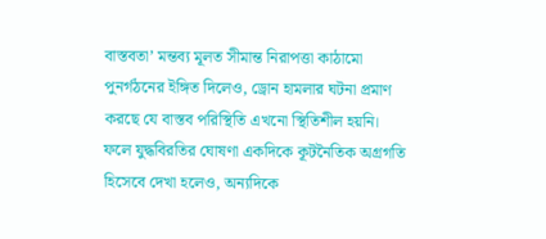বাস্তবতা’ মন্তব্য মূলত সীমান্ত নিরাপত্তা কাঠামো পুনর্গঠনের ইঙ্গিত দিলেও, ড্রোন হামলার ঘটনা প্রমাণ করছে যে বাস্তব পরিস্থিতি এখনো স্থিতিশীল হয়নি। ফলে যুদ্ধবিরতির ঘোষণা একদিকে কূটনৈতিক অগ্রগতি হিসেবে দেখা হলেও, অন্যদিকে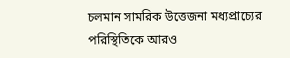চলমান সামরিক উত্তেজনা মধ্যপ্রাচ্যের পরিস্থিতিকে আরও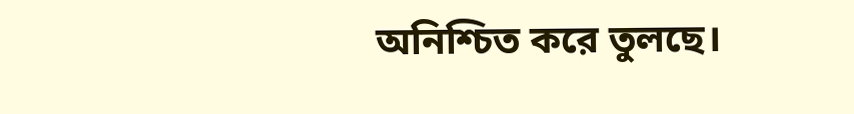অনিশ্চিত করে তুলছে।